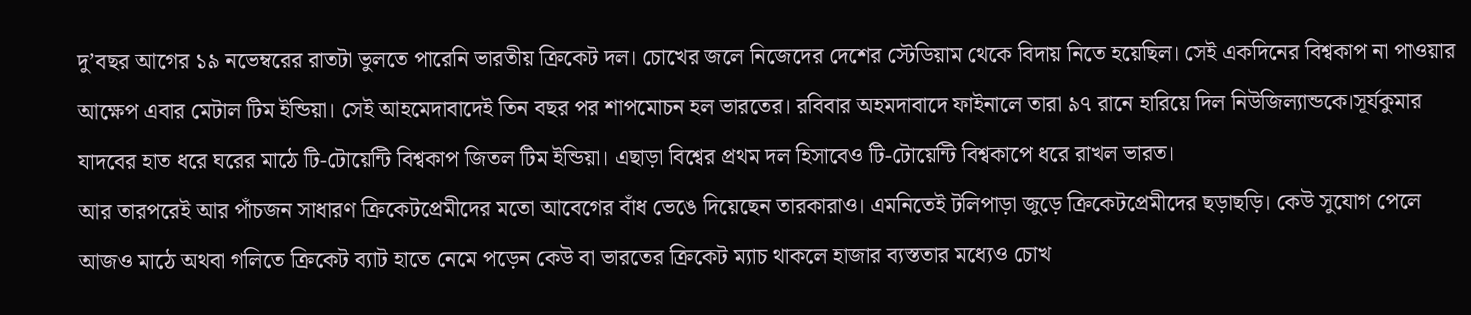দু’বছর আগের ১৯ নভেম্বরের রাতটা ভুলতে পারেনি ভারতীয় ক্রিকেট দল। চোখের জলে নিজেদের দেশের স্টেডিয়াম থেকে বিদায় নিতে হয়েছিল। সেই একদিনের বিশ্বকাপ না পাওয়ার আক্ষেপ এবার মেটাল টিম ইন্ডিয়া। সেই আহমেদাবাদেই তিন বছর পর শাপমোচন হল ভারতের। রবিবার অহমদাবাদে ফাইনালে তারা ৯৭ রানে হারিয়ে দিল নিউজিল্যান্ডকে।সূর্যকুমার যাদবের হাত ধরে ঘরের মাঠে টি-টোয়েন্টি বিশ্বকাপ জিতল টিম ইন্ডিয়া। এছাড়া বিশ্বের প্রথম দল হিসাবেও টি-টোয়েন্টি বিশ্বকাপে ধরে রাখল ভারত।
আর তারপরেই আর পাঁচজন সাধারণ ক্রিকেটপ্রেমীদের মতো আবেগের বাঁধ ভেঙে দিয়েছেন তারকারাও। এমনিতেই টলিপাড়া জুড়ে ক্রিকেটপ্রেমীদের ছড়াছড়ি। কেউ সুযোগ পেলে আজও মাঠে অথবা গলিতে ক্রিকেট ব্যাট হাতে নেমে পড়েন কেউ বা ভারতের ক্রিকেট ম্যাচ থাকলে হাজার ব্যস্ততার মধ্যেও চোখ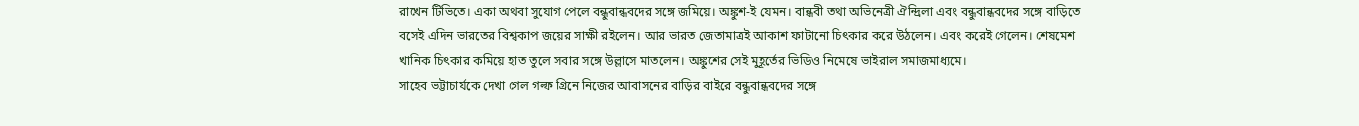রাখেন টিভিতে। একা অথবা সুযোগ পেলে বন্ধুবান্ধবদের সঙ্গে জমিয়ে। অঙ্কুশ-ই যেমন। বান্ধবী তথা অভিনেত্রী ঐন্দ্রিলা এবং বন্ধুবান্ধবদের সঙ্গে বাড়িতে বসেই এদিন ভারতের বিশ্বকাপ জয়ের সাক্ষী রইলেন। আর ভারত জেতামাত্রই আকাশ ফাটানো চিৎকার করে উঠলেন। এবং করেই গেলেন। শেষমেশ খানিক চিৎকার কমিয়ে হাত তুলে সবার সঙ্গে উল্লাসে মাতলেন। অঙ্কুশের সেই মুহূর্তের ভিডিও নিমেষে ভাইরাল সমাজমাধ্যমে।
সাহেব ভট্টাচার্যকে দেখা গেল গল্ফ গ্রিনে নিজের আবাসনের বাড়ির বাইরে বন্ধুবান্ধবদের সঙ্গে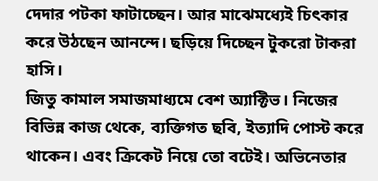দেদার পটকা ফাটাচ্ছেন। আর মাঝেমধ্যেই চিৎকার করে উঠছেন আনন্দে। ছড়িয়ে দিচ্ছেন টুকরো টাকরা হাসি।
জিতু কামাল সমাজমাধ্যমে বেশ অ্যাক্টিভ। নিজের বিভিন্ন কাজ থেকে, ব্যক্তিগত ছবি, ইত্যাদি পোস্ট করে থাকেন। এবং ক্রিকেট নিয়ে তো বটেই। অভিনেতার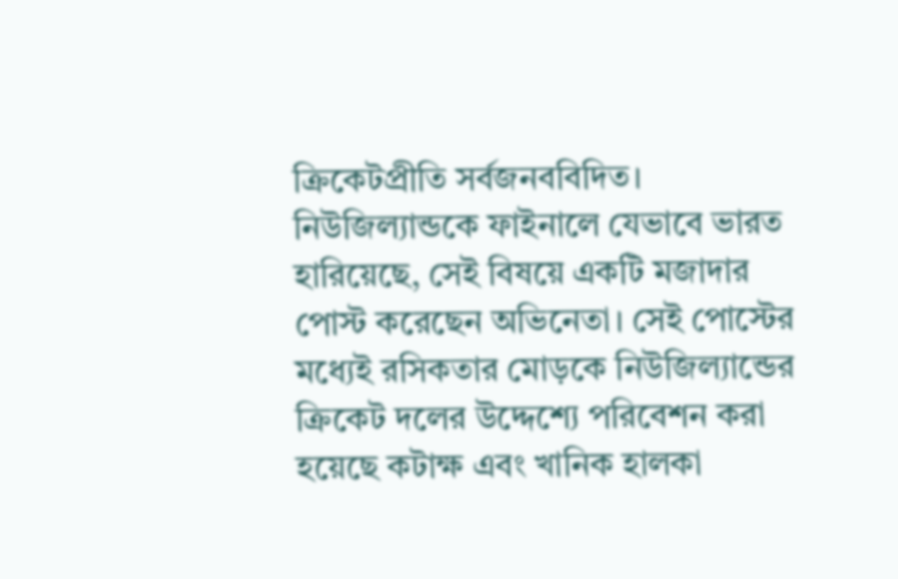ক্রিকেটপ্রীতি সর্বজনববিদিত। নিউজিল্যান্ডকে ফাইনালে যেভাবে ভারত হারিয়েছে, সেই বিষয়ে একটি মজাদার পোস্ট করেছেন অভিনেতা। সেই পোস্টের মধ্যেই রসিকতার মোড়কে নিউজিল্যান্ডের ক্রিকেট দলের উদ্দেশ্যে পরিবেশন করা হয়েছে কটাক্ষ এবং খানিক হালকা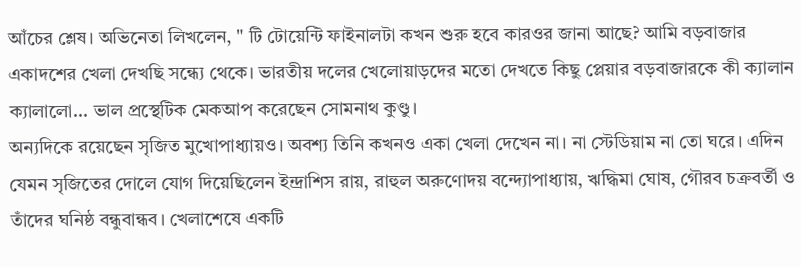আঁচের শ্লেষ। অভিনেতা লিখলেন, " টি টোয়েন্টি ফাইনালটা কখন শুরু হবে কারওর জানা আছে? আমি বড়বাজার একাদশের খেলা দেখছি সন্ধ্যে থেকে। ভারতীয় দলের খেলোয়াড়দের মতো দেখতে কিছু প্লেয়ার বড়বাজারকে কী ক্যালান ক্যালালো... ভাল প্রস্থেটিক মেকআপ করেছেন সোমনাথ কুণ্ডু।
অন্যদিকে রয়েছেন সৃজিত মুখোপাধ্যায়ও। অবশ্য তিনি কখনও একা খেলা দেখেন না। না স্টেডিয়াম না তো ঘরে। এদিন যেমন সৃজিতের দোলে যোগ দিয়েছিলেন ইন্দ্রাশিস রায়, রাহুল অরুণোদয় বন্দ্যোপাধ্যায়, ঋদ্ধিমা ঘোষ, গৌরব চক্রবর্তী ও তাঁদের ঘনিষ্ঠ বন্ধুবান্ধব। খেলাশেষে একটি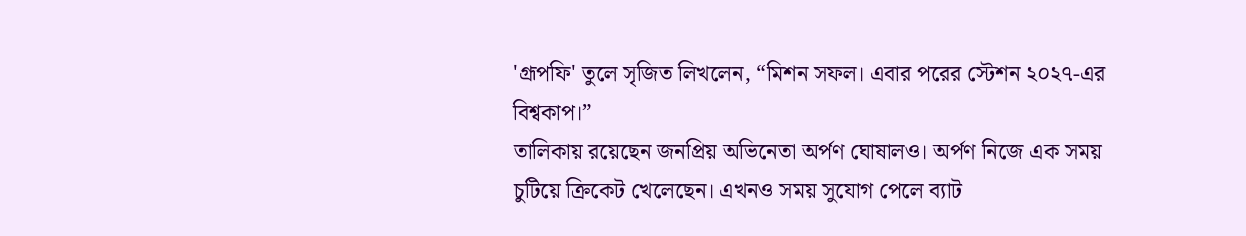'গ্রূপফি' তুলে সৃজিত লিখলেন, “মিশন সফল। এবার পরের স্টেশন ২০২৭-এর বিশ্বকাপ।”
তালিকায় রয়েছেন জনপ্রিয় অভিনেতা অর্পণ ঘোষালও। অর্পণ নিজে এক সময় চুটিয়ে ক্রিকেট খেলেছেন। এখনও সময় সুযোগ পেলে ব্যাট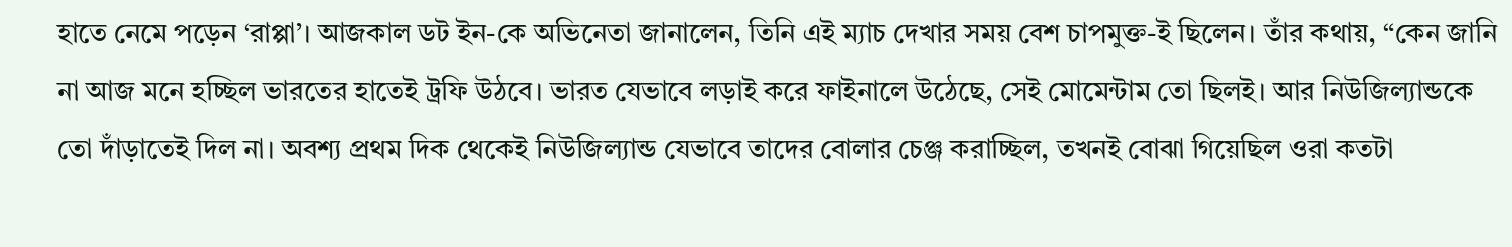হাতে নেমে পড়েন ‘রাপ্পা’। আজকাল ডট ইন-কে অভিনেতা জানালেন, তিনি এই ম্যাচ দেখার সময় বেশ চাপমুক্ত-ই ছিলেন। তাঁর কথায়, “কেন জানি না আজ মনে হচ্ছিল ভারতের হাতেই ট্রফি উঠবে। ভারত যেভাবে লড়াই করে ফাইনালে উঠেছে, সেই মোমেন্টাম তো ছিলই। আর নিউজিল্যান্ডকে তো দাঁড়াতেই দিল না। অবশ্য প্রথম দিক থেকেই নিউজিল্যান্ড যেভাবে তাদের বোলার চেঞ্জ করাচ্ছিল, তখনই বোঝা গিয়েছিল ওরা কতটা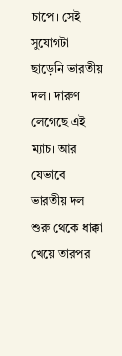চাপে। সেই সুযোগটা ছাড়েনি ভারতীয় দল। দারুণ লেগেছে এই ম্যাচ। আর যেভাবে ভারতীয় দল শুরু থেকে ধাক্কা খেয়ে তারপর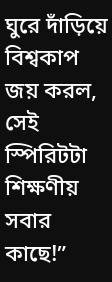ঘুরে দাঁড়িয়ে বিশ্বকাপ জয় করল, সেই স্পিরিটটা শিক্ষণীয় সবার কাছে!”